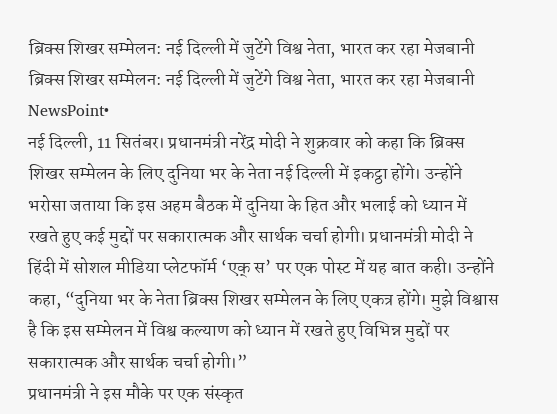ब्रिक्स शिखर सम्मेलन: नई दिल्ली में जुटेंगे विश्व नेता, भारत कर रहा मेजबानी
ब्रिक्स शिखर सम्मेलन: नई दिल्ली में जुटेंगे विश्व नेता, भारत कर रहा मेजबानी
NewsPoint•
नई दिल्ली, 11 सितंबर। प्रधानमंत्री नरेंद्र मोदी ने शुक्रवार को कहा कि ब्रिक्स शिखर सम्मेलन के लिए दुनिया भर के नेता नई दिल्ली में इकट्ठा होंगे। उन्होंने भरोसा जताया कि इस अहम बैठक में दुनिया के हित और भलाई को ध्यान में रखते हुए कई मुद्दों पर सकारात्मक और सार्थक चर्चा होगी। प्रधानमंत्री मोदी ने हिंदी में सोशल मीडिया प्लेटफॉर्म ‘एक् स’ पर एक पोस्ट में यह बात कही। उन्होंने कहा, “दुनिया भर के नेता ब्रिक्स शिखर सम्मेलन के लिए एकत्र होंगे। मुझे विश्वास है कि इस सम्मेलन में विश्व कल्याण को ध्यान में रखते हुए विभिन्न मुद्दों पर सकारात्मक और सार्थक चर्चा होगी।”
प्रधानमंत्री ने इस मौके पर एक संस्कृत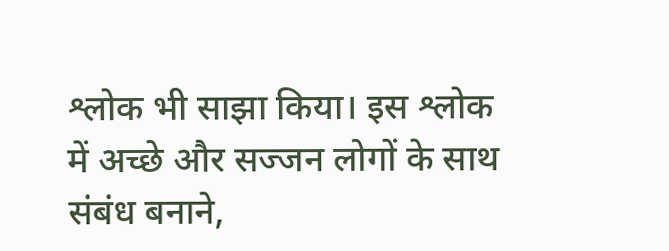श्लोक भी साझा किया। इस श्लोक में अच्छे और सज्जन लोगों के साथ संबंध बनाने,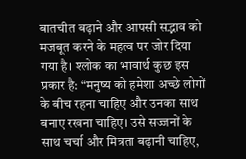बातचीत बढ़ाने और आपसी सद्भाव को मजबूत करने के महत्व पर जोर दिया गया है। श्लोक का भावार्थ कुछ इस प्रकार है: “मनुष्य को हमेशा अच्छे लोगों के बीच रहना चाहिए और उनका साथ बनाए रखना चाहिए। उसे सज्जनों के साथ चर्चा और मित्रता बढ़ानी चाहिए,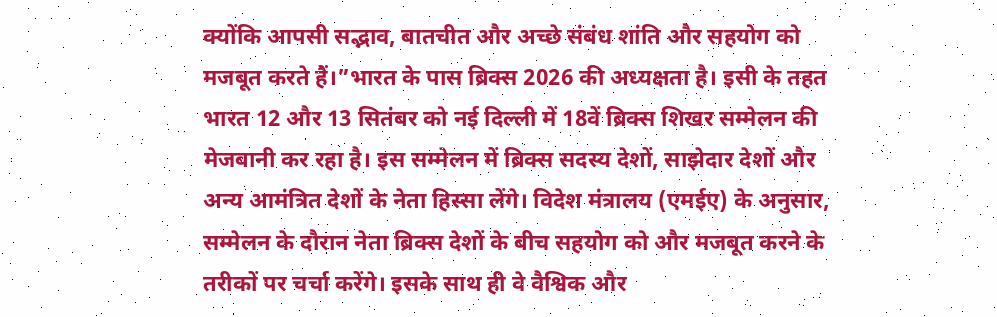क्योंकि आपसी सद्भाव, बातचीत और अच्छे संबंध शांति और सहयोग को मजबूत करते हैं।”भारत के पास ब्रिक्स 2026 की अध्यक्षता है। इसी के तहत भारत 12 और 13 सितंबर को नई दिल्ली में 18वें ब्रिक्स शिखर सम्मेलन की मेजबानी कर रहा है। इस सम्मेलन में ब्रिक्स सदस्य देशों, साझेदार देशों और अन्य आमंत्रित देशों के नेता हिस्सा लेंगे। विदेश मंत्रालय (एमईए) के अनुसार, सम्मेलन के दौरान नेता ब्रिक्स देशों के बीच सहयोग को और मजबूत करने के तरीकों पर चर्चा करेंगे। इसके साथ ही वे वैश्विक और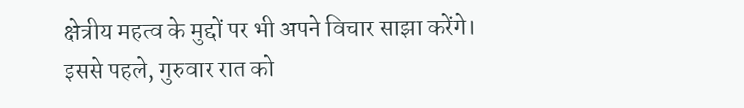क्षेत्रीय महत्व के मुद्दों पर भी अपने विचार साझा करेंगे।
इससे पहले, गुरुवार रात को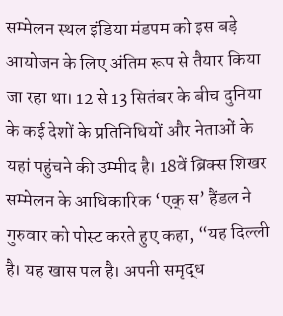सम्मेलन स्थल इंडिया मंडपम को इस बड़े आयोजन के लिए अंतिम रूप से तैयार किया जा रहा था। 12 से 13 सितंबर के बीच दुनिया के कई देशों के प्रतिनिधियों और नेताओं के यहां पहुंचने की उम्मीद है। 18वें ब्रिक्स शिखर सम्मेलन के आधिकारिक ‘एक् स’ हैंडल ने गुरुवार को पोस्ट करते हुए कहा, “यह दिल्ली है। यह खास पल है। अपनी समृद्ध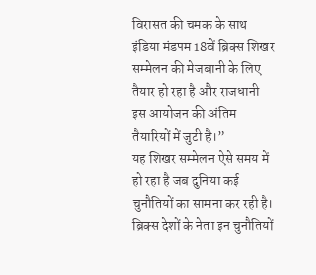विरासत की चमक के साथ इंडिया मंडपम 18वें ब्रिक्स शिखर सम्मेलन की मेजबानी के लिए तैयार हो रहा है और राजधानी इस आयोजन की अंतिम तैयारियों में जुटी है।”
यह शिखर सम्मेलन ऐसे समय में हो रहा है जब दुनिया कई चुनौतियों का सामना कर रही है। ब्रिक्स देशों के नेता इन चुनौतियों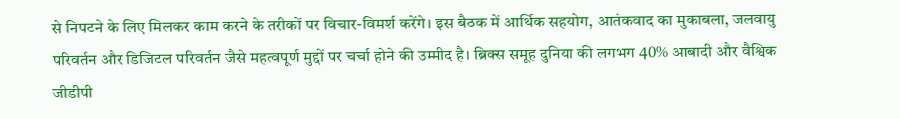से निपटने के लिए मिलकर काम करने के तरीकों पर विचार-विमर्श करेंगे। इस बैठक में आर्थिक सहयोग, आतंकवाद का मुकाबला, जलवायु परिवर्तन और डिजिटल परिवर्तन जैसे महत्वपूर्ण मुद्दों पर चर्चा होने की उम्मीद है। ब्रिक्स समूह दुनिया की लगभग 40% आबादी और वैश्विक जीडीपी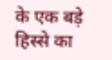के एक बड़े हिस्से का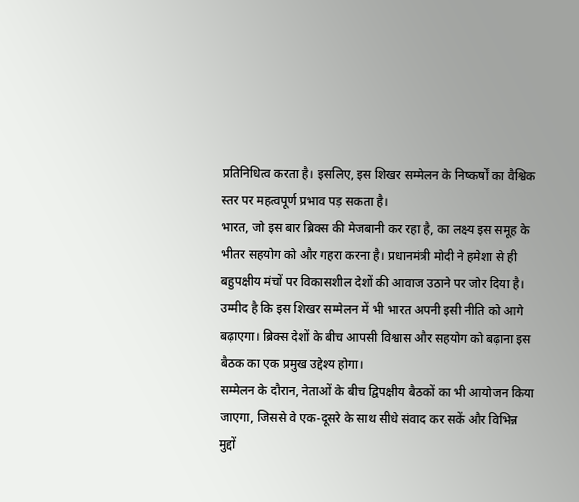प्रतिनिधित्व करता है। इसलिए, इस शिखर सम्मेलन के निष्कर्षों का वैश्विक स्तर पर महत्वपूर्ण प्रभाव पड़ सकता है।
भारत, जो इस बार ब्रिक्स की मेजबानी कर रहा है, का लक्ष्य इस समूह के भीतर सहयोग को और गहरा करना है। प्रधानमंत्री मोदी ने हमेशा से ही बहुपक्षीय मंचों पर विकासशील देशों की आवाज उठाने पर जोर दिया है। उम्मीद है कि इस शिखर सम्मेलन में भी भारत अपनी इसी नीति को आगे बढ़ाएगा। ब्रिक्स देशों के बीच आपसी विश्वास और सहयोग को बढ़ाना इस बैठक का एक प्रमुख उद्देश्य होगा।
सम्मेलन के दौरान, नेताओं के बीच द्विपक्षीय बैठकों का भी आयोजन किया जाएगा, जिससे वे एक-दूसरे के साथ सीधे संवाद कर सकें और विभिन्न मुद्दों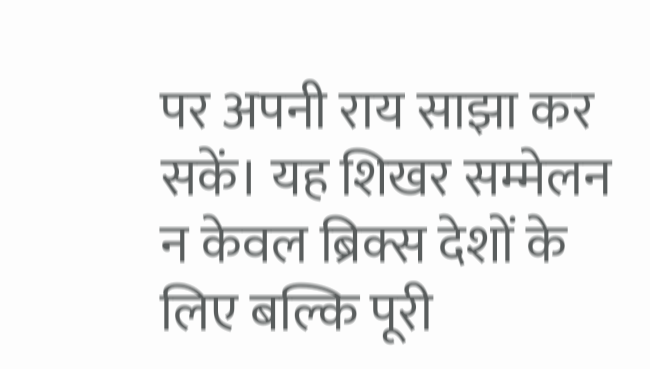पर अपनी राय साझा कर सकें। यह शिखर सम्मेलन न केवल ब्रिक्स देशों के लिए बल्कि पूरी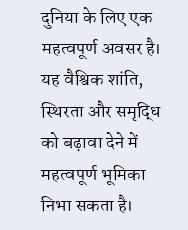दुनिया के लिए एक महत्वपूर्ण अवसर है। यह वैश्विक शांति, स्थिरता और समृद्धि को बढ़ावा देने में महत्वपूर्ण भूमिका निभा सकता है।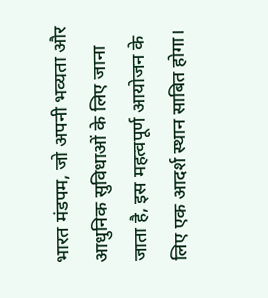भारत मंडपम, जो अपनी भव्यता और आधुनिक सुविधाओं के लिए जाना जाता है, इस महत्वपूर्ण आयोजन के लिए एक आदर्श स्थान साबित होगा।